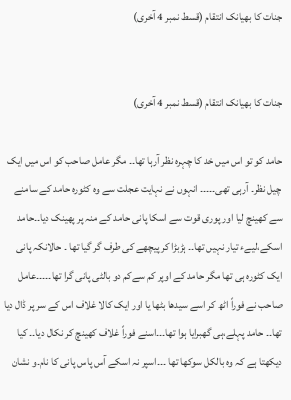جنات کا بھیانک انتقام (قسط نمبر 4 آخری)


جنات کا بھیانک انتقام (قسط نمبر 4 آخری)

حامد کو تو اس میں خد کا چہرہ نظر آرہا تھا۔۔ مگر عامل صاحب کو اس میں ایک چیل نظر۔ آرہی تھی۔۔۔۔۔ انہوں نے نہایت عجلت سے وہ کٹورہ حامد کے سامنے سے کھینچ لیا اور پوری قوت سے اسکا پانی حامد کے منہ پر پھینک دیا۔۔حامد اسکے،لیےء تیار نہیں تھا۔۔ ہڑبڑا کر پیچھے کی طرف گر گیا تھا ۔ حالانکہ پانی ایک کٹورہ ہی تھا مگر حامد کے اوپر کم سےکم دو بالٹی پانی گرا تھا۔۔۔۔۔عامل صاحب نے فوراً اٹھ کر اسے سیدھا بٹھا یا اور ایک کالا غلاف اس کے سر پر ڈال دیا تھا۔۔ حامد پہلے،ہی گھبرایا ہوا تھا۔۔۔اسنے فوراً غلاف کھینچ کر نکال دیا۔۔ کیا دیکھتا ہے کہ وہ بالکل سوکھا تھا ۔۔۔‌اسپر نہ اسکے آس پاس پانی کا نام۔و نشان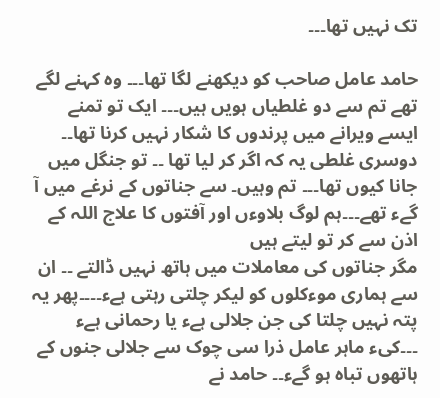تک نہیں تھا۔۔۔‌

حامد عامل صاحب کو دیکھنے لگا تھا۔۔۔ وہ کہنے لگے تھے تم سے دو غلطیاں ہویں ہیں۔۔۔ ایک تو تمنے ایسے ویرانے میں پرندوں کا شکار نہیں کرنا تھا۔۔ دوسری غلطی یہ کہ اگر کر لیا تھا ۔۔ تو جنگل میں جانا کیوں تھا۔۔۔ تم وہیں۔ سے جناتوں کے نرغے میں آ گےء تھے۔۔۔ہم لوگ بلاوءں اور آفتوں کا علاج اللہ کے اذن سے کر تو لیتے ہیں
مگر جناتوں کی معاملات میں ہاتھ نہیں ڈالتے ۔۔ ان سے ہماری موءکلوں کو لیکر چلتی رہتی ہےء۔۔۔۔پھر یہ پتہ نہیں چلتا کی جن جلالی ہےء یا رحمانی ہےء ۔۔۔‌کیء ماہر عامل ذرا سی چوک سے جلالی جنوں کے ہاتھوں تباہ ہو گےء۔۔ حامد نے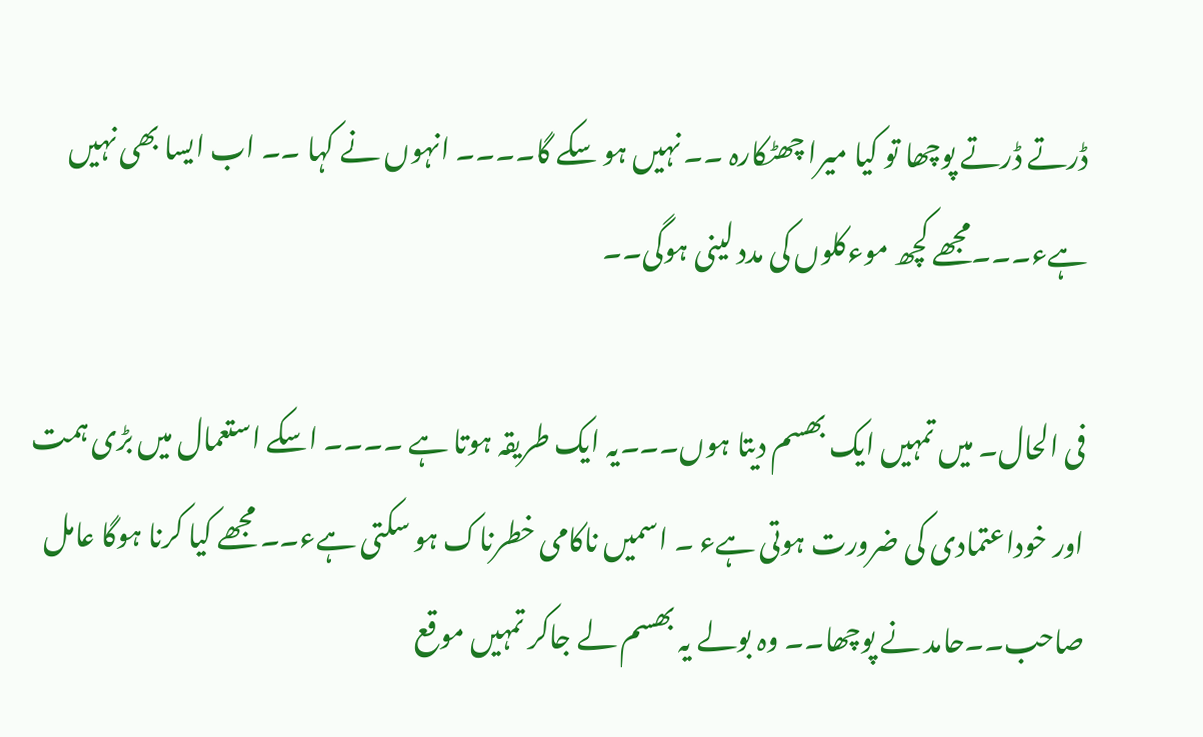ڈرتے ڈرتے پوچھا تو کیا میرا چھٹکارہ ۔۔ نہیں ہو سکے گا۔۔۔۔ انہوں نے کہا ۔۔ اب ایسا بھی نہیں ہےء۔۔۔مجھے کچھ موءکلوں کی مدد لینی ہوگی۔۔

فی الحال۔ میں تمہیں ایک بھسم دیتا ہوں۔۔۔یہ ایک طریقہ ہوتا ہے ۔۔۔۔ اسکے استعمال میں بڑی ہمت اور خوداعتمادی کی ضرورت ہوتی ہےء ۔ اسمیں ناکامی خطرناک ہو سکتی ہےء۔۔ مجھے کیا کرنا ہوگا عامل صاحب۔۔حامد نے پوچھا۔۔ وہ بولے یہ بھسم لے جاکر تمہیں موقع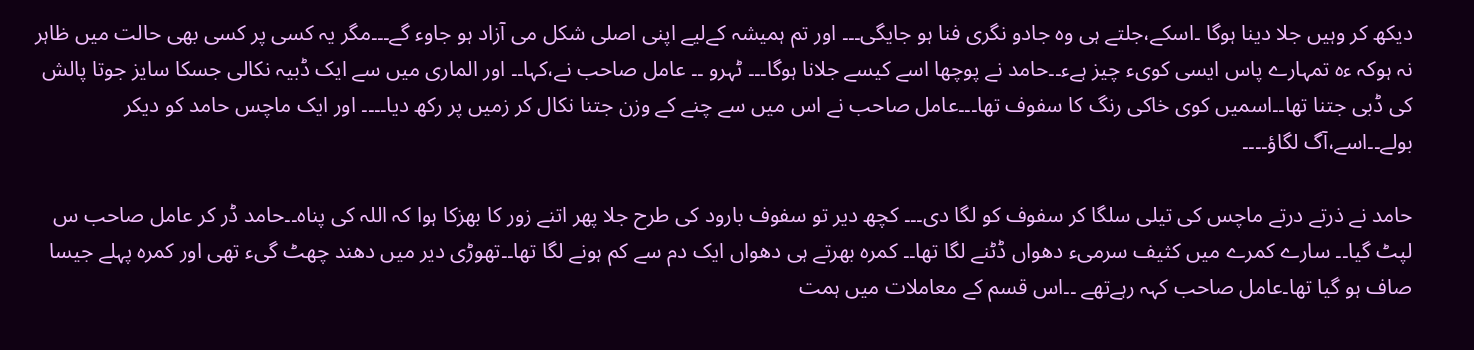دیکھ کر وہیں جلا دینا ہوگا ۔اسکے،جلتے ہی وہ جادو نگری فنا ہو جایگی۔۔۔ اور تم ہمیشہ کےلیے اپنی اصلی شکل می آزاد ہو جاوء گے۔۔۔مگر یہ کسی پر کسی بھی حالت میں ظاہر نہ ہوکہ ءہ تمہارے پاس ایسی کویء چیز ہےء۔۔حامد نے پوچھا اسے کیسے جلانا ہوگا۔۔۔ ٹہرو ۔۔‌ عامل صاحب نے،کہا۔۔ اور الماری میں سے ایک ڈبیہ نکالی جسکا سایز جوتا پالش کی ڈبی جتنا تھا۔۔اسمیں کوی خاکی رنگ کا سفوف تھا۔۔۔عامل صاحب نے اس میں سے چنے کے وزن جتنا نکال کر زمیں پر رکھ دیا۔۔۔۔ اور ایک ماچس حامد کو دیکر بولے۔۔‌اسے،آگ لگاؤ۔۔۔۔

حامد نے ذرتے درتے ماچس کی تیلی سلگا کر سفوف کو لگا دی۔۔۔ کچھ دیر تو سفوف بارود کی طرح جلا پھر اتنے زور کا بھزکا ہوا کہ اللہ کی پناہ۔۔‌حامد ڈر کر عامل صاحب س لپٹ گیا۔۔ سارے کمرے میں کثیف سرمیء دھواں ڈٹنے لگا تھا۔۔ کمرہ بھرتے ہی دھواں ایک دم سے کم ہونے لگا تھا۔۔تھوڑی دیر میں دھند چھٹ گیء تھی اور کمرہ پہلے جیسا صاف ہو گیا تھا۔عامل صاحب کہہ رہےتھے ۔۔اس قسم کے معاملات میں ہمت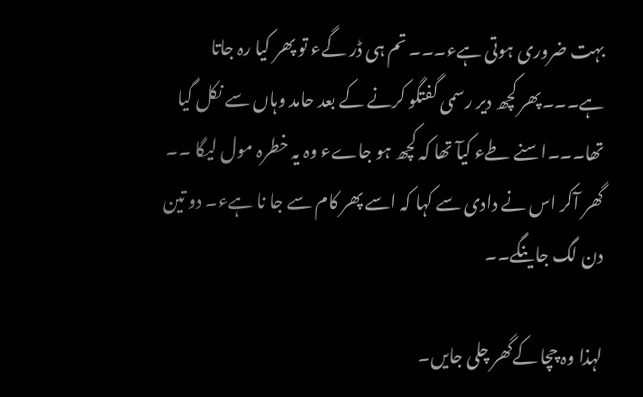بہت ضروری ہوتی ہےء۔۔۔ تم ہی ڈر گےء تو پھر کیا رہ جاتا ہے۔۔۔پھر کچھ دیر رسمی گفتگو کرنے کے بعد حامد وہاں سے نکل گیا تھا۔۔۔اسنے طےء کیآ تھا کہ کچھ ہو جاےء وہ یہ خطرہ مول لیگا ۔۔ گھر آکر اس نے دادی سے کہا کہ اسے پھر کام سے جا نا ہےء۔ دو تین دن لگ جاینگے۔۔

لہذا وہ چچا کےگھر چلی جایں۔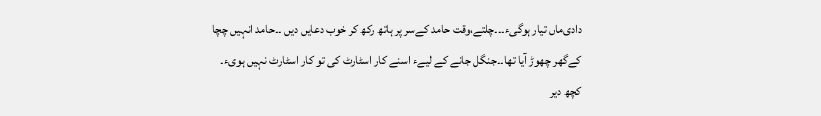دادی‌ماں تیار ہوگیء۔۔۔چلتے،وقت حامد کےسر پر ہاتھ رکھ کر خوب دعایں دیں ۔۔‌حامد انہیں چچا کےگھر چھوڑ آیا تھا۔۔جنگل جانے کے لیےء اسنے کار اسٹارٹ کی تو کار اسٹارٹ نہیں ہویء۔ کچھ دیر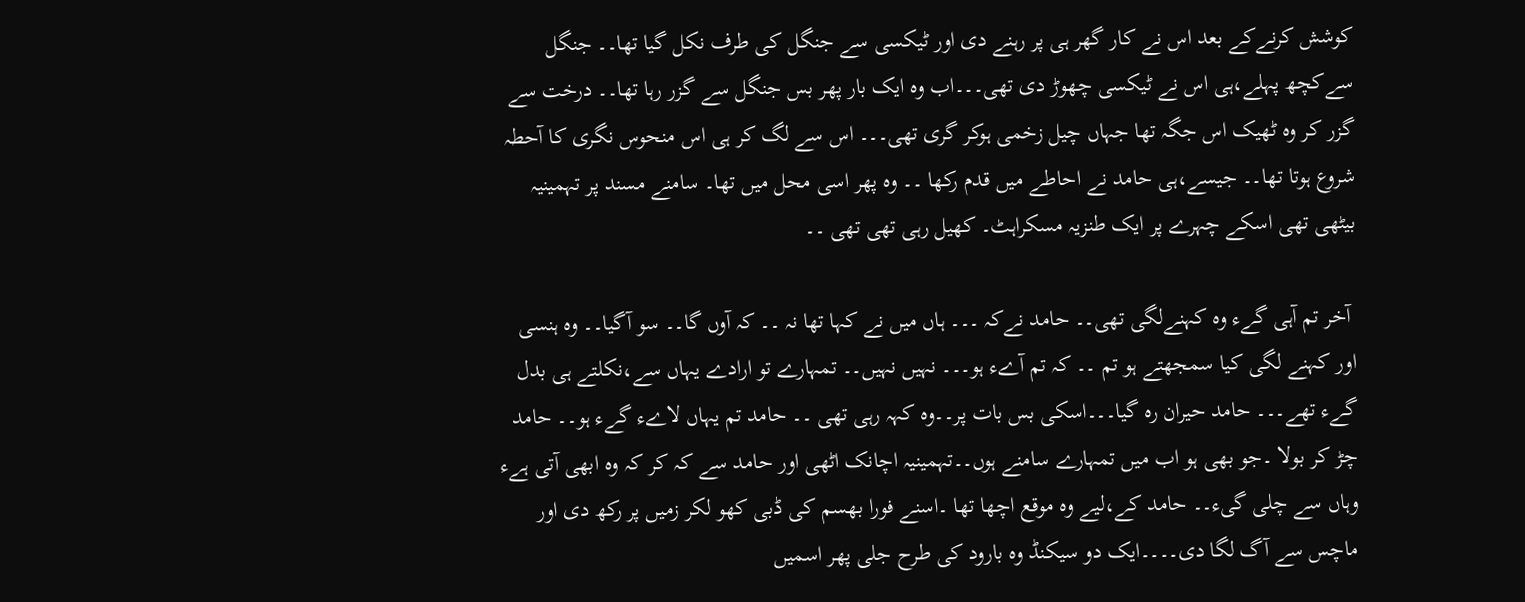کوشش کرنےکے بعد اس نے کار گھر ہی پر رہنے دی اور ٹیکسی سے جنگل کی طرف نکل گیا تھا۔۔ جنگل سےکچھ پہلے،ہی اس نے ٹیکسی چھوڑ دی تھی۔۔۔اب وہ ایک بار پھر بس جنگل سے گزر رہا تھا۔۔ درخت سے گزر کر وہ ٹھیک اس جگہ تھا جہاں چیل زخمی ہوکر گری تھی۔۔۔ اس سے لگ کر ہی اس منحوس نگری کا آحطہ شروع ہوتا تھا۔۔ جیسے،ہی حامد نے احاطے میں قدم رکھا ۔۔ وہ پھر اسی محل میں تھا۔ سامنے مسند پر تہمینیہ بیٹھی تھی اسکے چہرے پر ایک طنزیہ مسکراہٹ۔ کھیل رہی تھی تھی ۔۔

 آخر تم آہی گےء وہ کہنےلگی تھی۔۔ حامد نےکہ ۔۔۔ ہاں میں نے کہا تھا نہ ۔۔ کہ آوں گا۔۔ سو آگیا۔۔ وہ ہنسی اور کہنے لگی کیا سمجھتے ہو تم ۔۔ کہ تم آےء ہو۔۔۔ نہیں نہیں۔۔ تمہارے تو ارادے یہاں سے،نکلتے ہی بدل گےء تھے۔۔۔ حامد حیران رہ گیا۔۔۔اسکی بس بات پر۔۔وہ کہہ رہی تھی ۔۔ حامد تم یہاں لاےء گےء ہو۔۔ حامد چڑ کر بولا ۔جو بھی ہو اب میں تمہارے سامنے ہوں۔۔‌تہمینیہ اچانک اٹھی اور حامد سے کہ کر کہ وہ ابھی آتی ہےء وہاں سے چلی گیء۔۔ حامد کے،لیے وہ موقع اچھا تھا ۔اسنے فورا بھسم کی ڈبی کھو لکر زمیں پر رکھ دی اور ماچس سے آگ لگا دی۔۔۔۔ایک دو سیکنڈ وہ بارود کی طرح جلی پھر اسمیں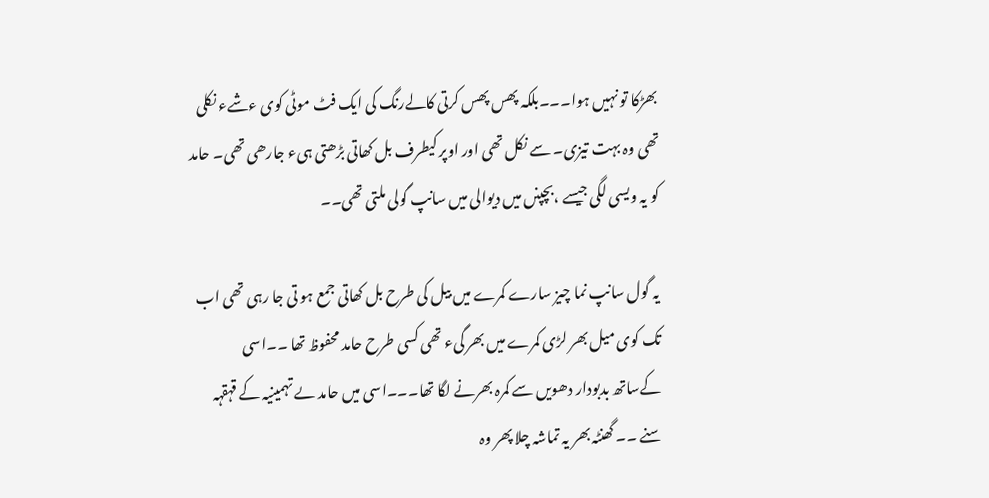بھڑکا تو نہیں ہوا۔۔۔‌بلکہ‌ پھس پھس کرتی کالےرنگ کی ایک فٹ موٹی کوی ءشےء نکلی تھی وہ بہت تیزی۔ سے نکل تھی اور اوپر کیطرف بل کھاتی بڑھتی ہیء جارھی تھی۔ حامد کو یہ ویسی لگی جیسے ،بچپنں میں دیوالی میں سانپ گولی ملتی تھی۔۔

یہ گول سانپ نما چیز سارے کمرے میں بیل کی طرح بل کھاتی جمع ہو تی جا رہی تھی اب تک کوی میل بھر لڑی کمرے میں بھر گیء تھی کسی طرح حامد محفوظ تھا ۔۔‌اسی کےساتھ بدبودار دھویں سے کمرہ بھرنے لگا تھا۔۔۔اسی میں حامد ںے تہمینیہ کے قہقہہ سنے ۔۔ گھنٹہ بھر یہ تماشہ چلا پھر وہ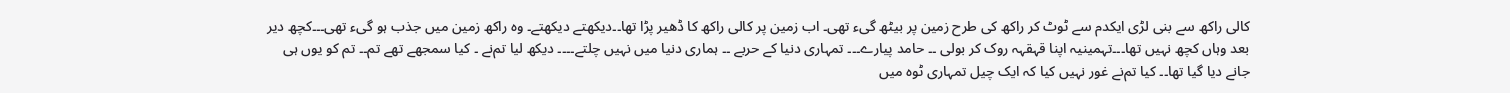کالی راکھ سے بنی لڑی ایکدم سے ٹوٹ کر راکھ کی طرح زمین پر بیٹھ گیء تھی۔ اب زمین پر کالی راکھ کا ڈھیر پڑا تھا۔۔دیکھتے دیکھتے۔ وہ راکھ زمین میں جذب ہو گیء تھی۔۔۔کچھ دیر بعد وہاں کچھ نہیں تھا۔۔۔تہمینیہ اپنا قہقہہ روک کر بولی ۔۔ حامد پیارے۔۔۔ تمہاری دنیا کے حربے ۔۔ ہماری دنیا میں نہیں چلتے۔۔۔۔ دیکھ لیا تم‌نے ۔ کیا سمجھے تھے تم۔۔ تم کو یوں ہی جانے دیا گیا تھا۔۔ کیا تم‌نے غور نہیں کیا کہ ایک چیل تمہاری ٹوہ میں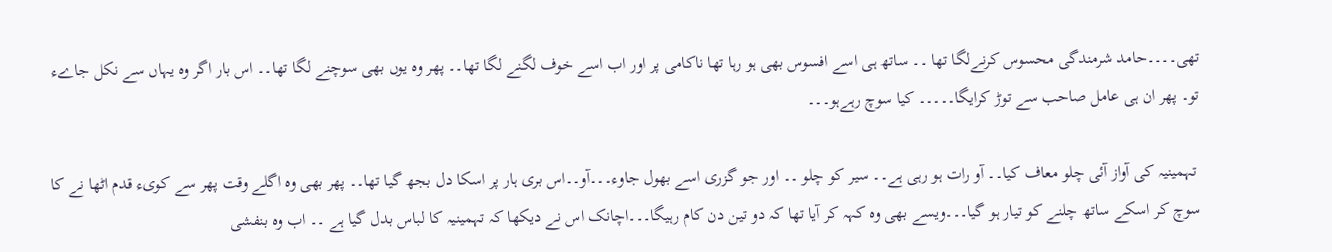تھی۔۔۔۔حامد شرمندگی محسوس کرنےلگا تھا ۔۔ ساتھ ہی اسے افسوس بھی ہو رہا تھا ناکامی پر اور اب اسے خوف لگنے لگا تھا۔۔ پھر وہ یوں بھی سوچنے لگا تھا۔۔ اس بار اگر وہ یہاں سے نکل جاےء تو۔ پھر ان ہی عامل صاحب سے توڑ کرایگا۔۔۔۔۔ کیا سوچ رہےہو۔۔۔

 تہمینیہ کی آواز آئی چلو معاف کیا۔۔ آو رات ہو رہی ہے۔۔ سیر کو چلو ۔۔ اور جو گزری اسے بھول جاوء۔۔۔‌آو۔۔اس بری ہار پر اسکا دل بجھ گیا تھا۔۔ پھر بھی وہ اگلے وقت پھر سے کویء قدم اٹھا نے کا سوچ کر اسکے ساتھ چلنے کو تیار ہو گیا۔۔۔‌ویسے بھی وہ کہہ کر آیا تھا کہ دو تین دن کام رہیگا۔۔۔اچانک اس نے دیکھا کہ تہمینیہ کا لباس بدل گیا ہے ۔۔ اب وہ بنفشی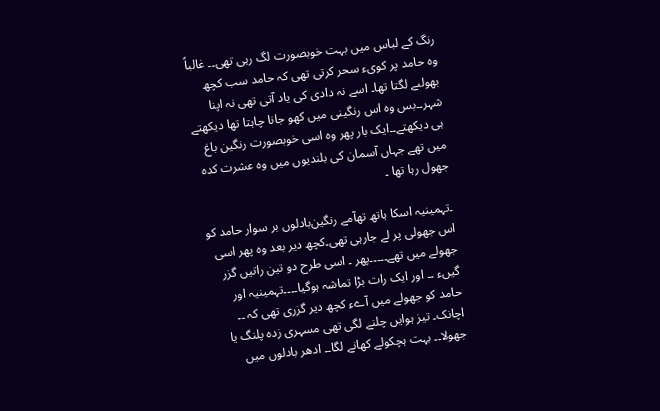رنگ کے لباس میں بہت خوبصورت لگ رہی تھی۔۔ غالباً وہ حامد پر کویء سحر کرتی تھی کہ حامد سب کچھ بھولںے لگتا تھا۔ اسے نہ دادی کی یاد آتی تھی نہ اپنا شہر۔۔‌بس وہ اس رنگینی میں کھو جانا چاہتا تھا دیکھتے ہی دیکھتے۔۔ایک بار پھر وہ اسی خوبصورت رنگین باغ میں تھے جہاں آسمان کی بلندیوں میں وہ عشرت کدہ جھول رہا تھا ۔

۔تہمینیہ اسکا ہاتھ تھآمے رنگین‌بادلوں بر سوار حامد کو اس جھولی پر لے جارہی تھی۔کچھ دیر بعد وہ پھر اسی جھولے میں تھے۔۔۔۔۔پھر ۔ اسی طرح دو تین راتیں گزر گیںء ۔۔ اور ایک رات بڑا تماشہ ہوگیا۔۔۔۔تہمینیہ اور حامد کو جھولے میں آےء کچھ دیر گزری تھی کہ ۔۔ اچانک۔ تیز ہوایں چلنے لگی تھی مسہری زدہ پلنگ یا جھولا۔۔ بہت ہچکولے کھانے لگا۔۔ ادھر بادلوں میں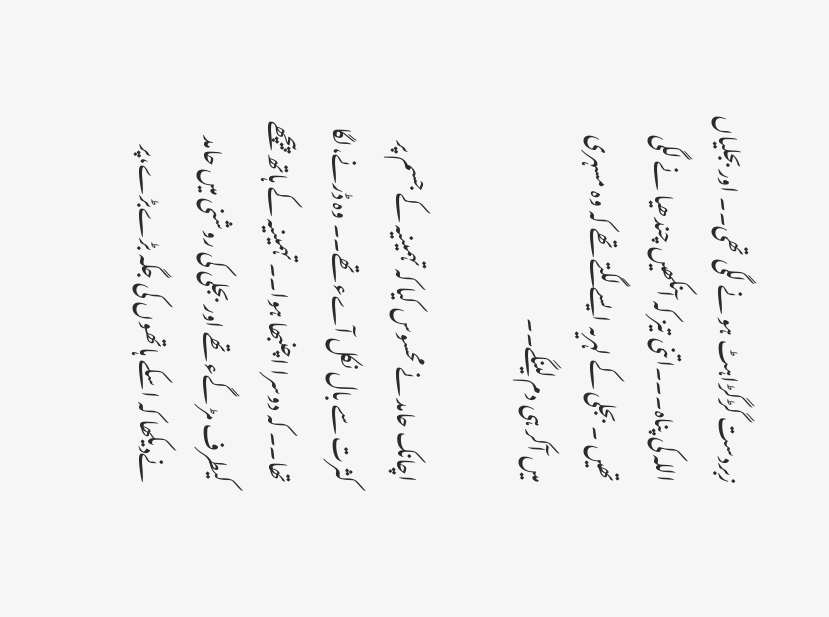زبردست گڑگڑاہٹ ہو نے لگی تھی۔۔ اور بجلیاں اللہ کی پناہ۔۔۔‌اتنی تیز کہ آنکھیں چندھیا نے لگی تھیں ۔‌ بجلی کے لہریہ ایسے لگتے تھے کہ وہ مسہری میں آکر ہی دم لینگے۔۔

اچانک حامد نے محسوس کیا کہ تہمینیہ کے جسم پر کثرت سے بال نکل آےء تھے۔۔ وہ ڈرنے،لگا تھا۔۔ کہ دوسرا اچنبھا ہوا۔۔ تہمینیہ کے ہاتھ پیچھے کیطرف مڑ گےء تھے اور بجلی کی روشنی میں حامد نےدیکھا کہ اسکے ہاتھوں کی جگہ بڑےبڑے،پر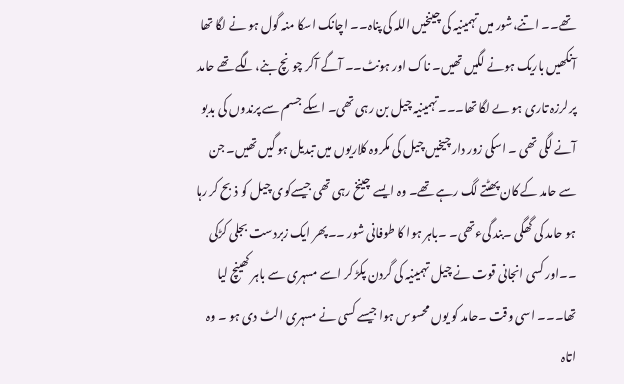تھے۔۔ اتنے،شور میں تہمینیہ کی چینخیں اللہ کی پناہ۔۔ اچانک اسکا منہ گول ہو نے لگا تھا آنکھیں باریک ہونے لگیں تھیں۔ ناک اور ہونٹ۔۔ آگے آکر چونچ بنے،لگے تھے حامد پر لرزہ تاری ہو ںے لگا تھا۔۔۔تہمینیہ چیل بن رہی تھی۔ اسکے جسم سے پرندوں کی بدبو آنے لگی تھی ۔ اسکی زور دار چیخیں چیل کی مکروہ کلاریوں میں تبدیل ہو گیں تھیں۔ جن سے حامد کے کان پھٹتے لگ رہے تھے۔ وہ ایسے چینخ رہی تھی جیسےکوی چیل کو ذبح کر رہا ہو حامد کی گھگی ۔بند گیءتھی۔ ۔باہر ہوا کا طوفانی شور ۔۔‌پھر ایک زبردست بجلی کڑکی ۔۔اور کسی انجانی قوت نے چیل تہمینیہ کی گردن پکڑ کر اسے مسہری سے باہر کھینچ لیا تھا۔۔۔ اسی وقت ۔حامد کو یوں محسوس ہوا جیسے کسی نے مسہری الٹ دی ہو ۔ وہ اتاہ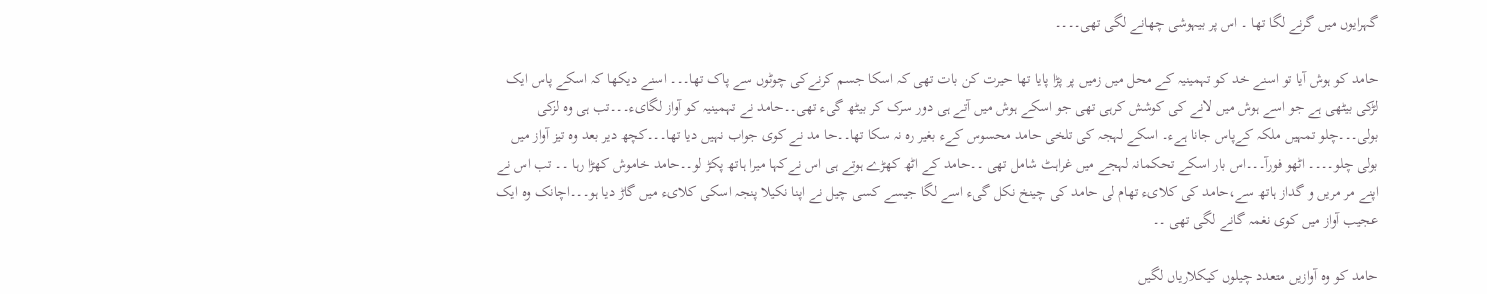گہرایوں میں گرنے لگا تھا ۔ اس پر بیہوشی چھانے لگی تھی۔۔۔۔

حامد کو ہوش آیا تو اسنے خد کو تہمینیہ کے محل میں زمیں پر پڑا پایا تھا حیرت کن بات تھی کہ اسکا جسم کرنےکی چوٹوں سے پاک تھا۔۔۔ اسنے دیکھا کہ اسکے پاس ایک لڑکی بیٹھی ہے جو اسے ہوش میں لانے کی کوشش کرہی تھی جو اسکے ہوش میں آتے ہی دور سرک کر بیٹھ گیء تھی۔۔حامد نے تہمینیہ کو آواز لگایء۔۔۔تب ہی وہ لزکی بولی۔۔۔چلو تمہیں ملکہ کےپاس جانا ہےء۔ اسکے لہجہ کی تلخی حامد محسوس کےء بغیر رہ نہ سکا تھا۔۔حا مد نے کوی جواب نہیں دیا تھا۔۔۔کچھ دیر بعد وہ تیز آواز میں بولی چلو۔۔۔۔ اٹھو فورآ۔۔۔‌اس بار اسکے تحکمانہ لہجے میں غراہٹ شامل تھی ۔۔حامد کے اٹھ کھڑے ہوتے ہی اس نےکہا میرا ہاتھ پکڑ لو۔۔‌حامد خاموش کھڑا رہا ۔۔ تب اس نے اپنے مر مریں و گداز ہاتھ سے،حامد کی کلایء تھام لی حامد کی چینخ نکل گیء اسے لگا جیسے کسی چیل نے اپنا نکیلا پنجہ اسکی کلایء میں گاڑ دیا ہو۔۔۔اچانک وہ ایک عجیب آواز میں کوی نغمہ گانے لگی تھی ۔۔‌

حامد کو وہ آوازیں متعدد چیلوں کیکلاریاں لگیں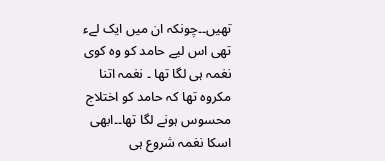تھیں۔۔‌چونکہ ان میں ایک لےء تھی اس لیے حامد کو وہ کوی نغمہ ہی لگا تھا ۔ نغمہ اتنا مکروہ تھا کہ حامد کو اختلاج محسوس ہونے لگا تھا۔۔‌ابھی اسکا نغمہ شروع ہی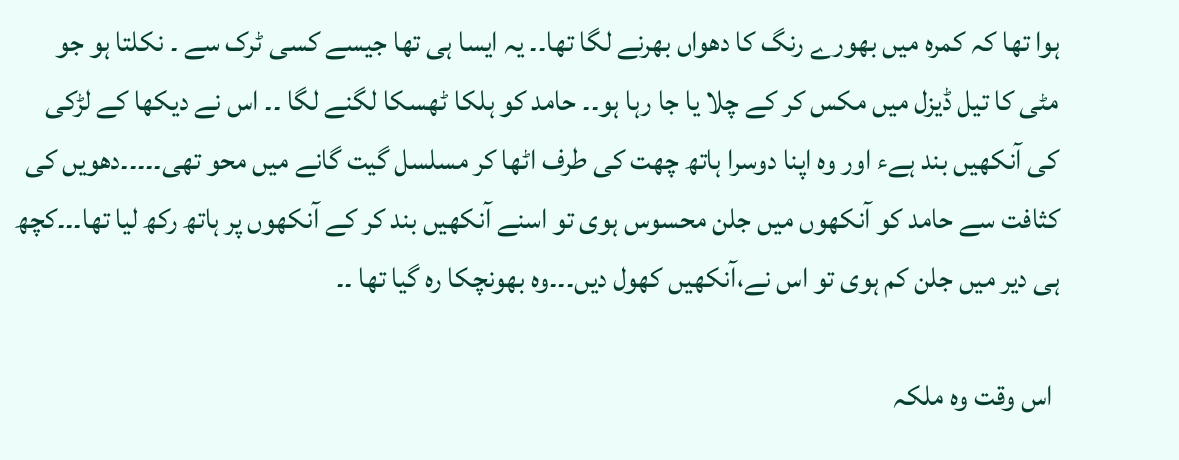ہوا تھا کہ کمرہ میں بھورے رنگ کا دھواں بھرنے لگا تھا۔۔ یہ ایسا ہی تھا جیسے کسی ٹرک سے ۔ نکلتا ہو جو مٹی کا تیل ڈیزل میں مکس کر کے چلا یا جا رہا ہو۔۔ حامد کو ہلکا ٹھسکا لگنے لگا ۔۔ اس نے دیکھا کے لڑکی کی آنکھیں بند ہےء اور وہ اپنا دوسرا ہاتھ چھت کی طرف اٹھا کر مسلسل گیت گانے میں محو تھی۔۔۔۔۔دھویں کی کثافت سے حامد کو آنکھوں میں جلن محسوس ہوی تو اسنے آنکھیں بند کر کے آنکھوں پر ہاتھ رکھ لیا تھا۔۔۔کچھ ہی دیر میں جلن کم ہوی تو اس نے،آنکھیں کھول دیں۔۔۔وہ بھونچکا رہ گیا تھا ۔۔

 اس وقت وہ ملکہ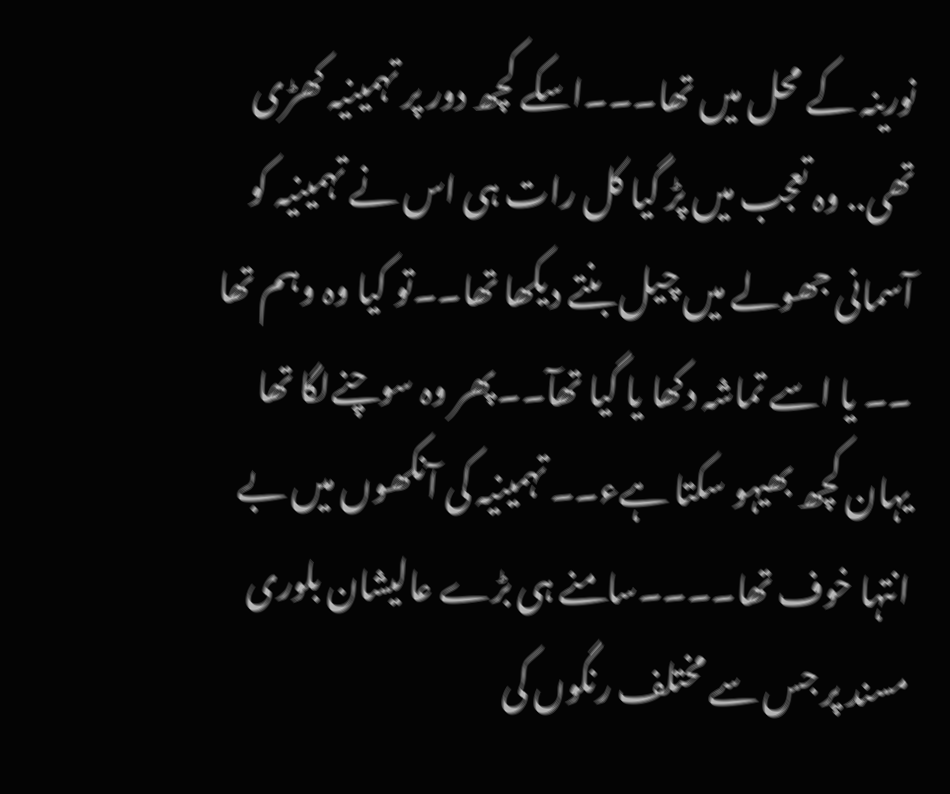نورینہ کے محل میں تھا۔۔۔‌اسکے کچھ دور پر تہمینیہ کھڑی تھی.. وہ تعجب میں پڑ گیا کل رات ہی اس نے تہمینیہ کو آسمانی جھولے میں چیل بنتے دیکھا تھا۔۔‌تو کیا وہ وہم تھا ۔‌۔ یا اسے تماشہ دکھا یا گیا تھآ۔۔‌پھر وہ سوچنےلگا تھا یہان کچھ بھیہو سکتا ہےء۔۔‌ تہمینیہ کی آنکھوں میں بے انتہا خوف تھا۔۔۔۔سامنے ہی بڑے عالیشان بلوری مسند پر جس سے مختلف رنگوں کی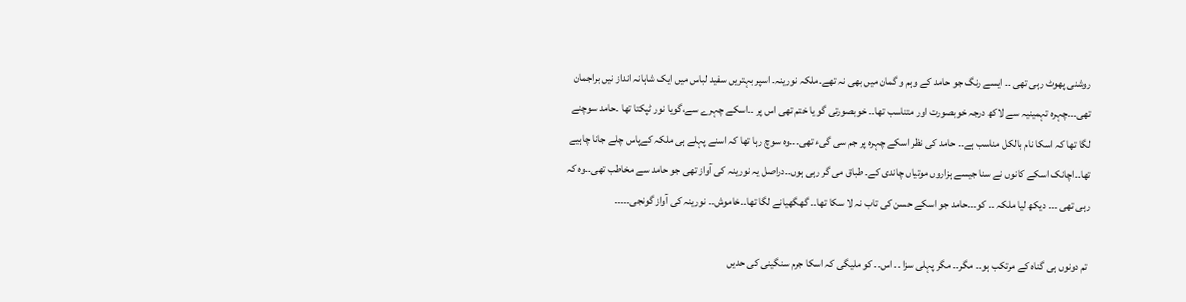روشنی پھوٹ رہی تھی ۔۔ ایسے رنگ جو حامد کے وہم و گمان میں بھی نہ تھے۔ملکہ نورینہ۔ اسپر بہتریں سفید لباس میں ایک شاہانہ انداز نیں براجمان تھی۔۔۔چہرہ تہمینیہ سے لاکھ درجہ خوبصورت اور متناسب تھا۔۔‌ خوبصورتی گو یا ختم تھی اس پر ۔۔‌اسکے چہرے سے،گویا نور ٹپکتا تھا ۔‌حامد سوچنے لگا تھا کہ اسکا نام‌ بالکل مناسب ہے۔۔ حامد کی نظر اسکے چہرہ پر جم سی گیء تھی۔۔۔وہ سوچ رہا تھا کہ اسنے پہلے ہی ملکہ کےپاس چلے جانا چاہیے تھا۔۔اچانک اسکے کانوں نے سنا جیسے ہزاروں موتیاں چاندی کے۔ طباق می گر رہی ہوں۔۔‌دراصل یہ نورینہ کی آواز تھی جو حامد سے مخاطب تھی۔۔‌وہ کہ رہی تھی ۔۔۔ دیکھ لیا ملکہ ۔۔ کو۔۔۔حامد جو اسکے حسن کی تاب نہ لا سکا تھا۔۔ گھگھیانے لگا تھا۔۔‌خاموش۔۔ نورینہ کی آواز گونجی۔۔۔۔۔

 تم دونوں ہی گناہ کے مرتکب ہو۔۔ مگر۔۔ مگر پہلی سزا ۔۔ اس۔۔ کو ملیگی کہ اسکا جرم سنگینی کی حدیں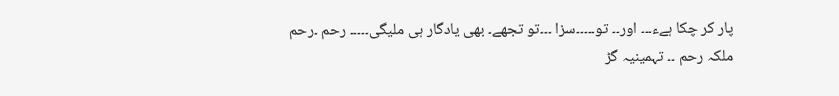پار کر چکا ہےء۔۔۔ اور۔۔ تو۔۔۔۔۔سزا ۔۔۔تو تجھے۔ بھی یادگار ہی ملیگی۔۔۔۔۔ رحم ۔‌رحم ملکہ رحم ۔۔ تہمینیہ گڑ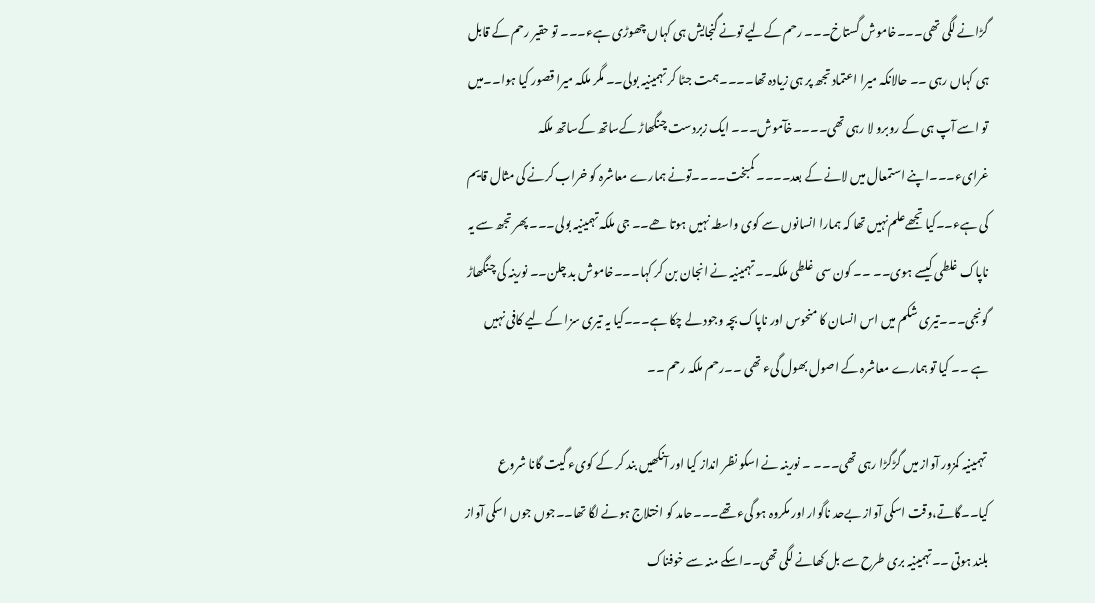گڑانے لگی تھی۔۔۔خاموش گستاخ۔۔۔ رحم کےلیے تونے گنجایش ہی کہاں چھوڑی ہےء۔۔۔ تو حقیر رحم کے قابل ہی کہاں رہی ۔۔ حالانکہ میرا اعتماد تجھ پر ہی زیادہ تھا۔۔۔۔ہمت جٹا کر تہمینیہ بولی۔۔ مگر ملکہ میرا قصور کیا ہوا۔۔میں تو اسے آپ ہی کے روبرو لا رہی تھی۔۔۔۔خآموش۔۔۔ ایک زبردست چنگھاڑ کےساتھ کےساتھ ملکہ غرایء۔۔۔اپنے استمعال میں لانے کے بعد۔۔۔۔ کمبخت۔۔۔۔تونے ہمارے معاشرہ کو خراب کرنے کی مثال قایم کی ہےء۔۔کیا تجھےعلم‌نہیں تھا کہ ہمارا انسانوں سے کوی واسطہ نہیں ہوتا ھے۔۔ جی ملکہ تہمینیہ بولی۔۔۔ پھر تجھ سے یہ ناپاک غلطی کیسے ہوی۔۔ ۔۔ کون سی غلطی ملکہ۔۔ تہمینیہ نے انجان بن کر کہا۔۔۔‌خاموش بد چلن۔۔ نورینہ کی چنگھاڑ گونجی۔۔۔‌تیری شکم میں اس انسان کا منحوس اور ناپاک بچہ وجود‌ لے چکا ہے۔۔۔کیا یہ تیری سزا کے لیے کافی نہیں ہے ۔۔ کیا تو ہمارے معاشرہ کے اصول بھول گیء تھی ۔۔رحم ملکہ رحم ۔۔

 تہمینیہ کمزور آواز میں گڑگڑا رہی تھی۔۔۔ ۔ نورینہ نے اسکو نظر انداز کیا اور آنکھیں بند کر کے کویء گیت گانا شروع کیا۔۔‌گاتے،وقت اسکی آواز بےحد ناگوار اور مکروہ ہو گیء تھے۔۔۔حامد کو اختلاج ہونے لگا تھا۔۔‌جوں جوں اسکی آواز بلند ہوتی ۔۔‌تہمینیہ بری طرح سے بل کھانے لگی تھی۔۔اسکے منہ سے خوفناک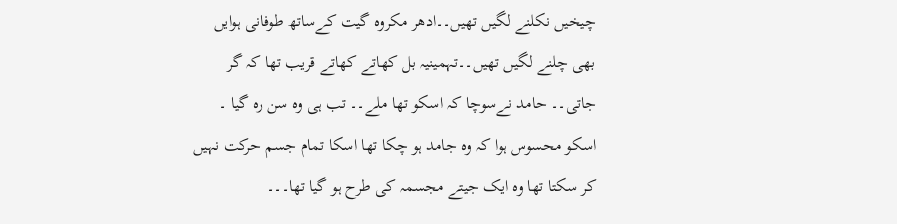چیخیں نکلنے لگیں تھیں۔۔ادھر مکروہ گیت کےساتھ طوفانی ہوایں بھی چلنے لگیں تھیں۔۔‌تہمینیہ بل کھاتے کھاتے قریب تھا کہ گر جاتی۔۔ حامد نےسوچا کہ اسکو تھا ملے۔۔ تب ہی وہ سن رہ گیا ۔ اسکو محسوس ہوا کہ وہ جامد ہو چکا تھا اسکا تمام جسم حرکت نہیں کر سکتا تھا وہ ایک جیتے مجسمہ کی طرح ہو گیا تھا۔۔۔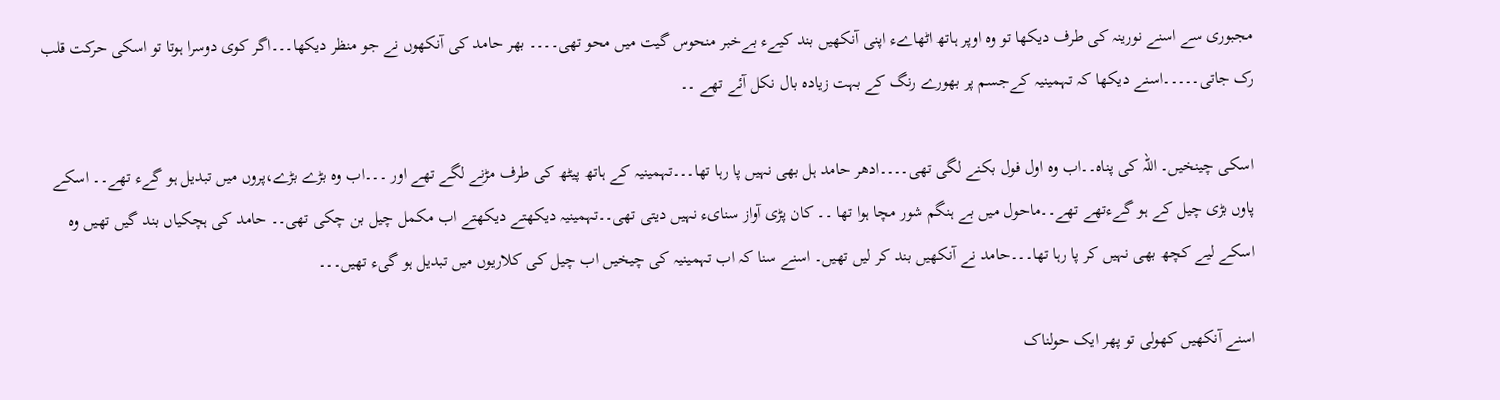مجبوری سے اسنے نورینہ کی طرف دیکھا تو وہ اوپر ہاتھ اٹھاےء اپنی آنکھیں بند کیےء بےخبر منحوس گیت میں محو تھی۔۔۔۔ بھر حامد کی آنکھوں نے جو منظر دیکھا۔۔۔‌اگر کوی دوسرا ہوتا تو اسکی حرکت قلب رک جاتی۔۔۔۔۔اسنے دیکھا کہ تہمینیہ کےجسم پر بھورے رنگ کے بہت زیادہ بال نکل آئے تھے ۔۔‌

اسکی چینخیں۔ اللہ کی پناہ۔۔‌اب وہ اول فول بکنے لگی تھی۔۔۔۔ادھر حامد ہل بھی نہیں پا رہا تھا۔۔۔تہمینیہ کے ہاتھ پیٹھ کی طرف مڑنے لگے تھے اور ۔۔۔‌اب وہ بڑے بڑے،پروں میں تبدیل ہو گےء تھے۔۔ اسکے پاوں بڑی چیل کے ہو گےءتھے تھے۔۔ماحول میں بے ہنگم شور مچا ہوا تھا ۔۔ کان پڑی آواز سنایء نہیں دیتی تھی۔۔تہمینیہ دیکھتے دیکھتے اب مکمل چیل بن چکی تھی۔۔ حامد‌ کی ہچکیاں بند گیں تھیں وہ اسکے لیے کچھ بھی نہیں کر پا رہا تھا۔۔۔حامد نے آنکھیں بند کر لیں تھیں۔ اسنے سنا کہ اب تہمینیہ کی چیخیں اب چیل کی کلاریوں میں تبدیل ہو گیء تھیں۔۔۔

اسنے آنکھیں کھولی تو پھر ایک حولناک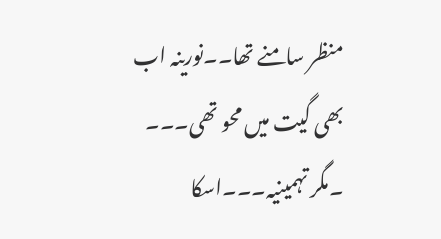منظر سامنے تھا۔۔‌نورینہ اب بھی گیت میں محو تھی۔۔۔ ۔‌مگر تہمینیہ۔۔۔‌اسکا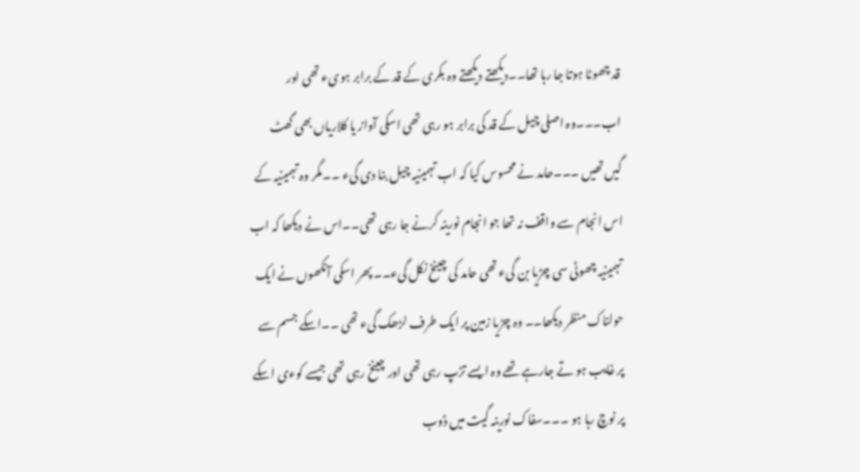قد چھوٹا ہوتا جا رہا تھا۔۔‌دیکھتے دیکھتے وہ بکری کے قد کے برابر ہویء تھی اور اب۔۔۔وہ اصلی چیل کے قد کی برابر ہو رہی تھی اسکی آواز یا کلاریاں بھی گھٹ گیں تھیں ۔۔۔‌حامد نے محسوس کیا کہ اب تہمینیہ چیل بنا دی گیء ۔۔‌مگر وہ تہمینیہ کے اس انجام‌ سے واقف نہ تھا جو انجام نورینہ کرنے جا رہی تھی۔۔‌اس نے دیکھا کہ اب تہمینیہ چھوٹی سی چڑیا بن گیء تھی حامد کی چینخ نکل گیء۔۔ پھر اسکی آنکھوں نے ایک حولناک منظر دیکھا۔۔ وہ چڑیا زمین پر ایک طرف لڑھک گیء تھی ۔۔‌اسکے جسم سے پر غایب ہو تے جارہے تھے وہ ایسے تڑپ رہی تھی اور چینخ رہی تھی جیسے کوءی اسکے پر نوچ رہا ہو ۔۔۔سفاک نورینہ گیت میں ڈوب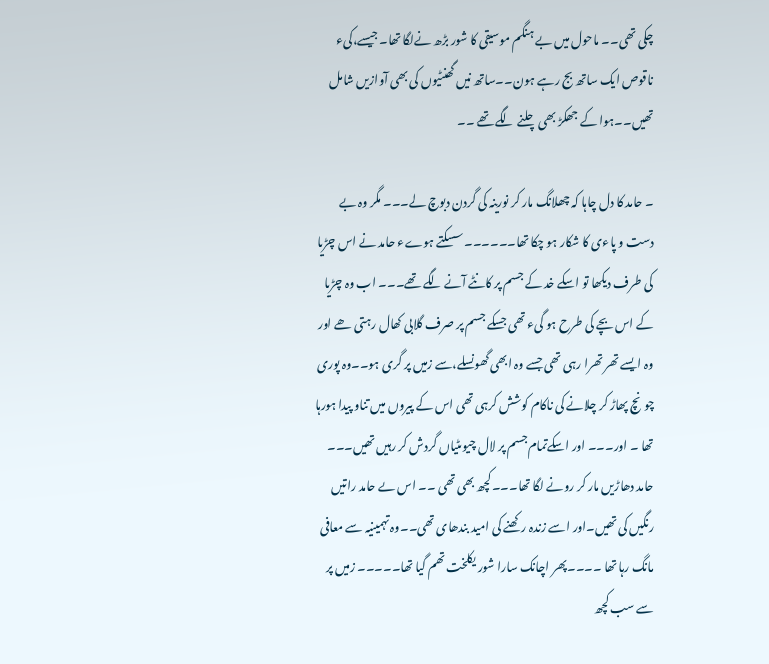چکی تھی۔۔ ماحول میں بے ہنگم موسیقی کا شور بڑھ نےلگا تھا۔ جیسے،کیء ناقوص ایک ساتھ بج رہے ہون۔۔‌ساتھ نیں گھنٹیوں کی بھی آوازیں شامل تھیں۔۔ہوا کے جھکڑ بھی چلنے لگے تھے ۔۔

۔‌ حامد کا دل چاہا کہ چھلانگ مار کر نورینہ کی گردن دبوچ لے۔۔۔ مگر وہ بے دست و پاءی کا شکار ہو چکا تھا۔۔۔۔۔۔ سسکتے ہوےء حامد نے اس چڑیا کی طرف دیکھا تو اسکے خد کے جسم پر کانٹے آنے لگے تھے۔۔۔ اب وہ چڑیا کے اس بچے کی طرح ہو گیء تھی جسکے جسم پر صرف گلابی کھال رہتی ھے اور وہ ایسے تھر تھرا رہی تھی جسے وہ ابھی گھونسلے،سے زمیں پر گری ہو۔۔وہ پوری چونچ پھاڑ کر چلانے کی ناکام کوشش کرہی تھی اس کے پیروں میں تناو پیدا ہورہا تھا ۔ اور۔۔۔ اور اسکےتمام‌جسم‌ پر لال چیوںٹیاں گردش کر رہیں تھیں۔۔۔ حامد دھاڑیں مار کر رونے لگا تھا۔۔۔‌کچھ بھی تھی ۔۔ اس ںے حامد راتیں رنگیں کی تھیں۔اور‌ اسے زندہ رکھنے کی امید بندھای تھی‌‌۔۔‌وہ تہمینیہ سے معافی مانگ رہا تھا ۔۔۔۔‌پھر اچانک سارا شور یکلخت تھم گیا تھا۔۔۔۔۔ زمیں پر سے سب کچھ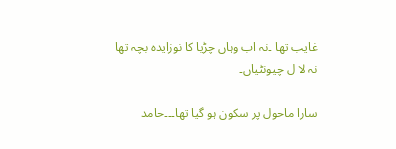غایب تھا ۔نہ اب وہاں چڑیا کا نوزایدہ بچہ تھا نہ لا ل چیونٹیاں۔

سارا ماحول پر سکون ہو گیا تھا۔۔۔‌حامد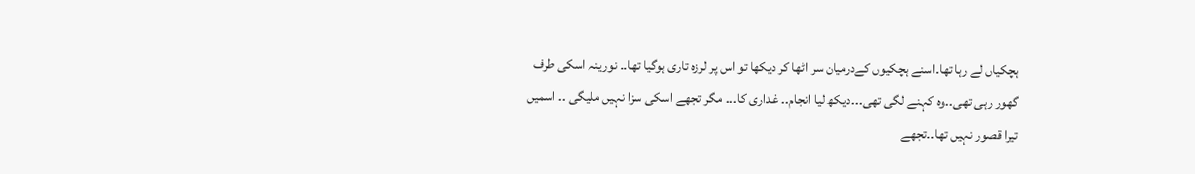ہچکیاں لے رہا تھا۔اسنے ہچکیوں کےدرمیان سر اٹھا کر دیکھا تو اس پر لرزہ تاری ہوگیا تھا۔۔ نورینہ اسکی طرف گھور رہی تھی۔۔وہ کہنے لگی تھی۔۔۔‌دیکھ لیا انجام۔۔ غداری کا۔۔۔ مگر تجھے اسکی سزا نہیں ملیگی ۔۔ اسمیں تیرا قصور نہیں تھا۔۔تجھے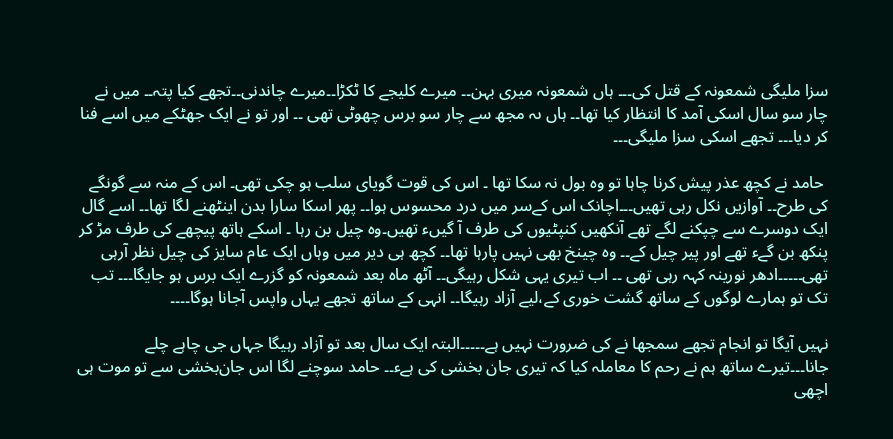سزا ملیگی شمعونہ کے قتل کی۔۔۔ ہاں شمعونہ میری بہن۔۔ میرے کلیجے کا ٹکڑا۔۔‌میرے چاندنی۔۔‌تجھے کیا پتہ۔۔ میں نے چار سو سال اسکی آمد کا انتظار کیا تھا۔۔ ہاں ںہ مجھ سے چار سو برس چھوٹی تھی ۔۔ اور تو نے ایک جھٹکے میں اسے فنا کر دیا۔۔۔ تجھے اسکی سزا ملیگی۔۔۔

 حامد نے کچھ عذر پیش کرنا چاہا تو وہ بول نہ سکا تھا ۔ اس کی قوت گویای سلب ہو چکی تھی۔ اس کے منہ سے گونگے کی طرح۔۔ آوازیں نکل رہی تھیں۔۔۔اچانک اس کےسر میں درد محسوس ہوا۔۔ پھر اسکا سارا بدن اینٹھنے لگا تھا۔۔ اسے گال ایک دوسرے سے چپکنے لگے تھے آنکھیں کنپٹیوں کی طرف آ گیںء تھیں۔وہ چیل بن رہا ۔ اسکے ہاتھ پیچھے کی طرف مڑ کر پنکھ بن گےء تھے اور پیر چیل کے۔۔ وہ چینخ بھی نہیں پارہا تھا۔۔ کچھ ہی دیر میں وہاں ایک عام سایز کی چیل نظر آرہی تھی۔۔۔۔۔ادھر نورینہ کہہ رہی تھی ۔۔ اب تیری یہی شکل رہیگی۔۔ آٹھ ماہ بعد شمعونہ کو گزرے ایک برس ہو جایگا۔۔۔ تب تک تو ہمارے لوگوں کے ساتھ گشت خوری کے،لیے آزاد رہیگا۔۔ انہی کے ساتھ تجھے یہاں واپس آجانا ہوگا۔۔۔۔

نہیں آیگا تو انجام تجھے سمجھا نے کی ضرورت نہیں ہے۔۔۔۔۔البتہ ایک سال بعد تو آزاد رہیگا جہاں جی چاہے چلے جانا۔۔۔‌تیرے ساتھ ہم نے رحم کا معاملہ کیا کہ تیری جان بخشی کی ہےء۔۔ حامد سوچنے لگا اس جان‌بخشی سے تو موت ہی اچھی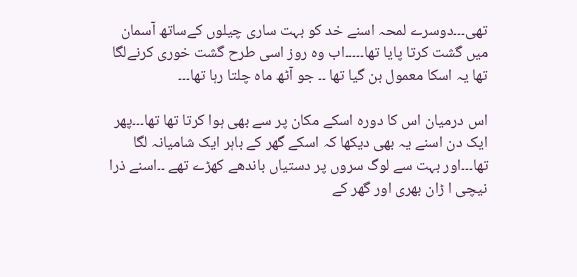تھی۔۔۔دوسرے لمحہ اسنے خد کو بہت ساری چیلوں کےساتھ آسمان میں گشت کرتا پایا تھا۔۔۔۔۔اب وہ روز اسی طرح گشت خوری کرنےلگا تھا یہ اسکا معمول بن گیا تھا ۔۔ جو آٹھ ماہ چلتا رہا تھا۔۔۔‌

اس درمیان اس کا دورہ اسکے مکان پر سے بھی ہوا کرتا تھا تھا۔۔۔‌پھر ایک دن اسنے یہ بھی دیکھا کہ اسکے گھر کے باہر ایک شامیانہ لگا تھا۔۔۔‌اور بہت سے لوگ سروں پر دستیاں باندھے کھڑے تھے ۔۔اسنے ذرا نیچی ا ڑان بھری اور گھر کے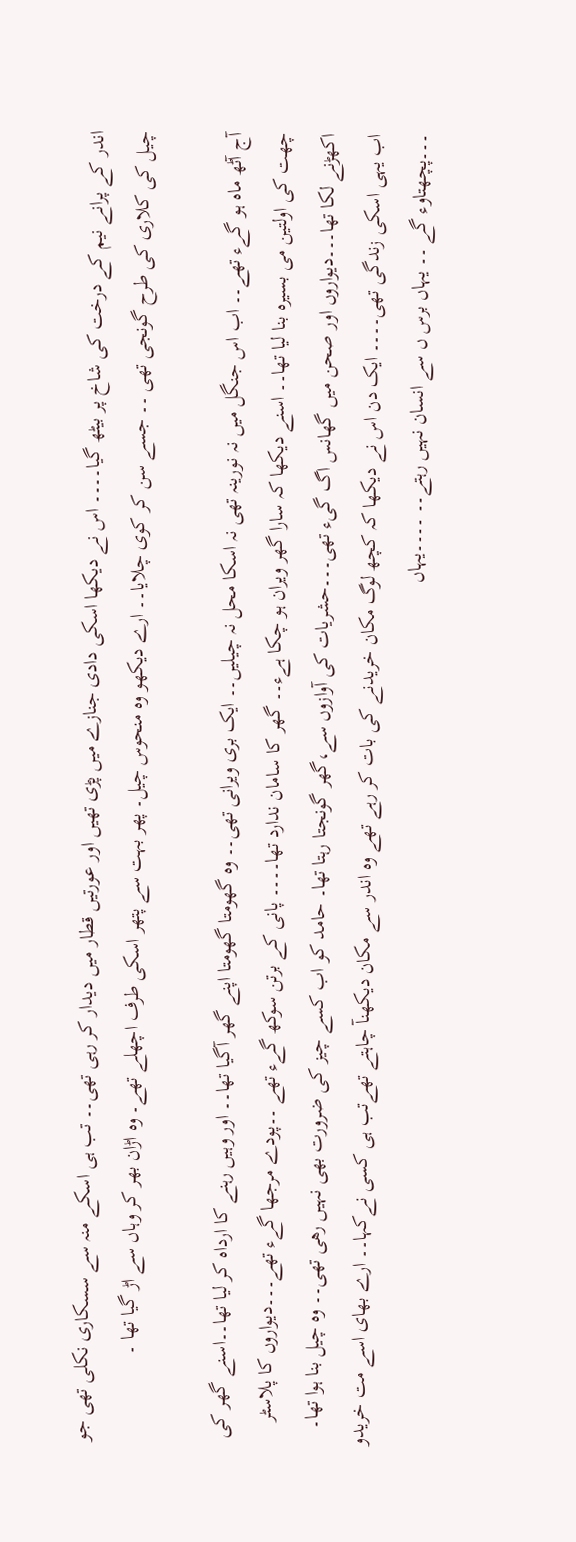اندر کے پرانے نیم کے درخت کی شاخ پر بیٹھ گیا۔۔‌۔۔ اس نے دیکھا اسکی دادی جنازے میں پڑی تھیں اور عورتیں قطار میں دیدار کر رہی تھی۔۔ تب ہی اسکے منہ سے سسکاری نکلی تھی جو چیل کی کلاری کی طرح گونجی تھی ۔۔ جسے سن کر کوی چلایا۔۔ ارے دیکھو وہ منحوس چیل۔ پھر بہت سے پتھر اسکی طرف اچھلے تھے۔ وہ اڑان بھر کر وہاں سے اڑ گیا تھا ۔

آج آٹھ ماہ ہو گےء تھے۔۔ اب اس جنگل میں نہ نورینہ تھی نہ اسکا محل نہ چیلیں۔۔ ایک بری ویرانی تھی۔۔ وہ گھومتا گھومتا اپنے گھر آگیا تھا۔۔ اور وہیں رہنے کا ارداہ کر لیا تھا۔۔اسنے گھر کی چھت کی اولتین می بسیرہ بنا لیا تھا۔۔ اسنے دیکھا کہ سارا گھر ویران ہو چکا ہےء۔۔ گھر کا سامان ندارد تھا۔۔۔۔ پانی کے برتن سوکھ گےء تھے ۔۔پودے مرجھا گےء تھے۔۔۔‌دیواروں کا پلاسٹر اکھڑنے لکا تھا۔۔۔دیواروں اور صحن میں گھانس اگ گیء تھی۔۔۔حشریات کی آوازوں سے،گھر گونجتا رہتا تھا۔ حامد کو اب کسے چیز کی ضرورت بھی نہیں رھی تھی۔۔ وہ چیل بنا ہوا تھا۔ اب یہی اسکی زندگی تھی۔۔۔۔ ایک دن اس نے دیکھا کہ کچھ لوگ مکان خریدنے کی بات کر رہے تھے وہ اندر سے مکان دیکھنآ چاہتے تھےتب ہی کسی نےکہا۔۔ ارے بھای اسے مت خریدو ۔۔۔پچھتاوء گے ۔۔ یہاں برس ں سے انسان نہیں رہتے۔۔ ۔۔۔۔یہاں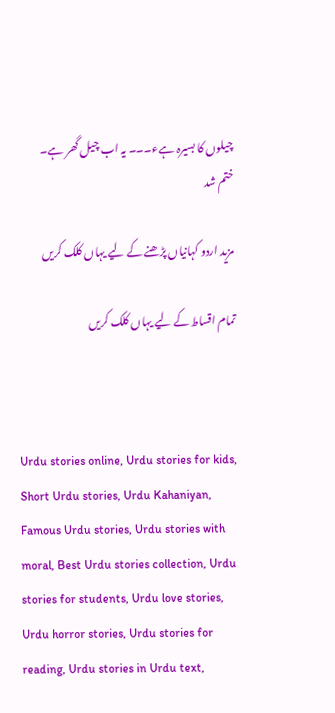چیلوں کا بسیرہ ہےء۔۔۔ یہ اب چیل گھر ہے۔
ختم شد

مزید اردو کہانیاں پڑھنے کے لیے یہاں کلک کریں

تمام اقساط کے لیے یہاں کلک کریں



Urdu stories online, Urdu stories for kids, Short Urdu stories, Urdu Kahaniyan, Famous Urdu stories, Urdu stories with moral, Best Urdu stories collection, Urdu stories for students, Urdu love stories, Urdu horror stories, Urdu stories for reading, Urdu stories in Urdu text,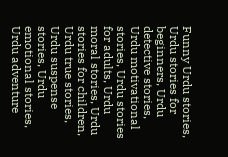Funny Urdu stories, Urdu stories for beginners, Urdu detective stories, Urdu motivational stories, Urdu stories for adults, Urdu moral stories, Urdu stories for children, Urdu true stories, Urdu suspense stories, Urdu emotional stories, Urdu adventure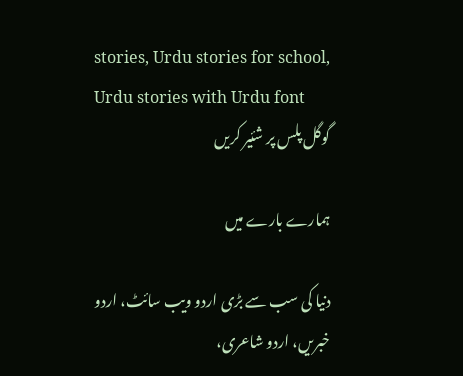stories, Urdu stories for school, Urdu stories with Urdu font
گوگل پلس پر شئیر کریں

ہمارے بارے میں

دنیا کی سب سے بڑی اردو ویب سائٹ، اردو خبریں، اردو شاعری،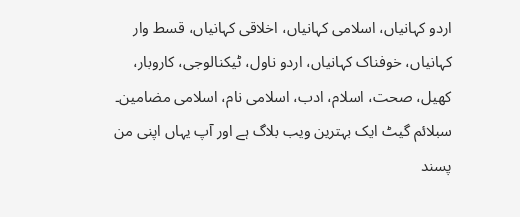اردو کہانیاں، اسلامی کہانیاں، اخلاقی کہانیاں، قسط وار کہانیاں، خوفناک کہانیاں، اردو ناول، ٹیکنالوجی، کاروبار، کھیل، صحت، اسلام، ادب، اسلامی نام، اسلامی مضامین۔ سبلائم گیٹ ایک بہترین ویب بلاگ ہے اور آپ یہاں اپنی من پسند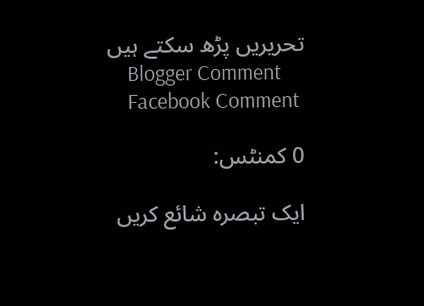تحریریں پڑھ سکتے ہیں
    Blogger Comment
    Facebook Comment

0 کمنٹس:

ایک تبصرہ شائع کریں